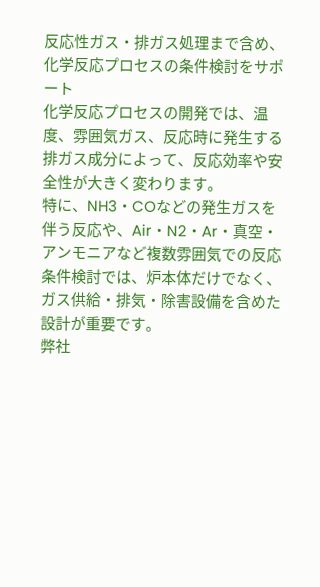反応性ガス・排ガス処理まで含め、化学反応プロセスの条件検討をサポート
化学反応プロセスの開発では、温度、雰囲気ガス、反応時に発生する排ガス成分によって、反応効率や安全性が大きく変わります。
特に、NH3・COなどの発生ガスを伴う反応や、Air・N2・Ar・真空・アンモニアなど複数雰囲気での反応条件検討では、炉本体だけでなく、ガス供給・排気・除害設備を含めた設計が重要です。
弊社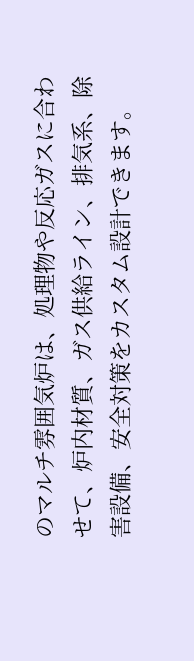のマルチ雰囲気炉は、処理物や反応ガスに合わせて、炉内材質、ガス供給ライン、排気系、除害設備、安全対策をカスタム設計できます。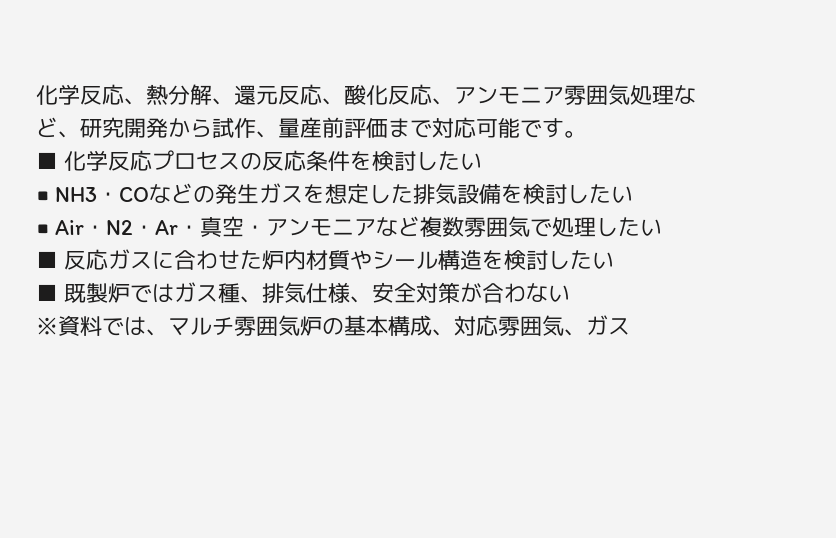化学反応、熱分解、還元反応、酸化反応、アンモニア雰囲気処理など、研究開発から試作、量産前評価まで対応可能です。
■ 化学反応プロセスの反応条件を検討したい
■ NH3・COなどの発生ガスを想定した排気設備を検討したい
■ Air・N2・Ar・真空・アンモニアなど複数雰囲気で処理したい
■ 反応ガスに合わせた炉内材質やシール構造を検討したい
■ 既製炉ではガス種、排気仕様、安全対策が合わない
※資料では、マルチ雰囲気炉の基本構成、対応雰囲気、ガス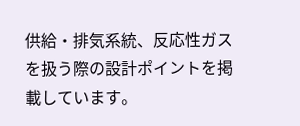供給・排気系統、反応性ガスを扱う際の設計ポイントを掲載しています。